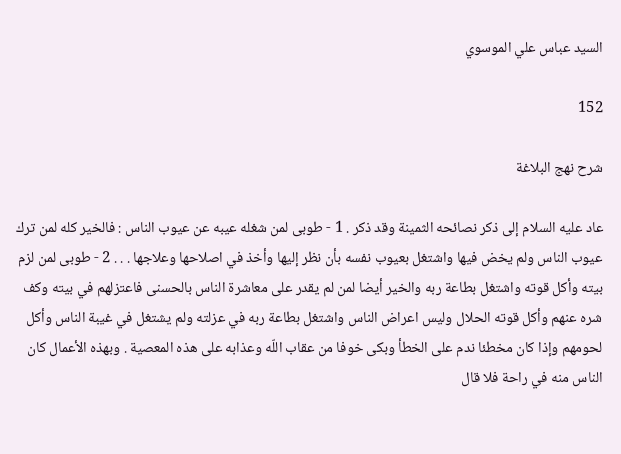السيد عباس علي الموسوي

152

شرح نهج البلاغة

عاد عليه السلام إلى ذكر نصائحه الثمينة وقد ذكر . 1 - طوبى لمن شغله عيبه عن عيوب الناس : فالخير كله لمن ترك عيوب الناس ولم يخض فيها واشتغل بعيوب نفسه بأن نظر إليها وأخذ في اصلاحها وعلاجها . . . 2 - طوبى لمن لزم بيته وأكل قوته واشتغل بطاعة ربه والخير أيضا لمن لم يقدر على معاشرة الناس بالحسنى فاعتزلهم في بيته وكف شره عنهم وأكل قوته الحلال وليس اعراض الناس واشتغل بطاعة ربه في عزلته ولم يشتغل في غيبة الناس وأكل لحومهم وإذا كان مخطئا ندم على الخطأ وبكى خوفا من عقاب اللّه وعذابه على هذه المعصية . وبهذه الأعمال كان الناس منه في راحة فلا قال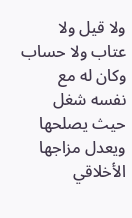ولا قيل ولا عتاب ولا حساب وكان له مع نفسه شغل حيث يصلحها ويعدل مزاجها الأخلاقي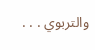والتربوي . . .